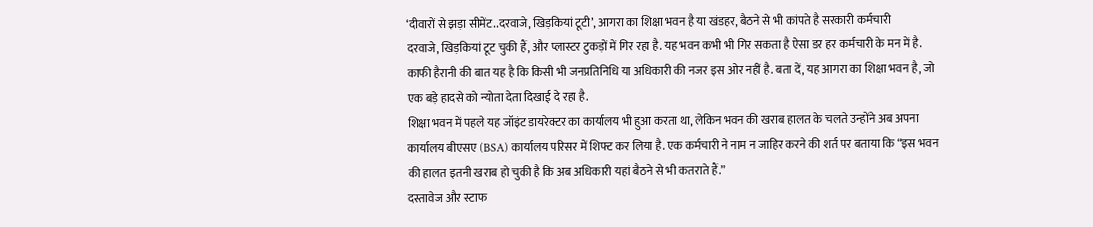‘दीवारों से झड़ा सीमेंट..दरवाजे, खिड़कियां टूटी’, आगरा का शिक्षा भवन है या खंडहर, बैठने से भी कांपते है सरकारी कर्मचारी
दरवाजे, खिड़कियां टूट चुकी हैं, और प्लास्टर टुकड़ों में गिर रहा है. यह भवन कभी भी गिर सकता है ऐसा डर हर कर्मचारी के मन में है. काफी हैरानी की बात यह है कि किसी भी जनप्रतिनिधि या अधिकारी की नजर इस ओर नहीं है. बता दें, यह आगरा का शिक्षा भवन है, जो एक बड़े हादसे को न्योता देता दिखाई दे रहा है.
शिक्षा भवन में पहले यह जॉइंट डायरेक्टर का कार्यालय भी हुआ करता था, लेकिन भवन की खराब हालत के चलते उन्होंने अब अपना कार्यालय बीएसए (BSA) कार्यालय परिसर में शिफ्ट कर लिया है. एक कर्मचारी ने नाम न जाहिर करने की शर्त पर बताया कि “इस भवन की हालत इतनी खराब हो चुकी है कि अब अधिकारी यहां बैठने से भी कतराते हैं.”
दस्तावेज और स्टाफ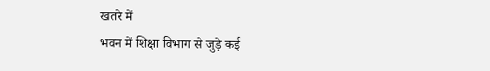खतरे में
भवन में शिक्षा विभाग से जुड़े कई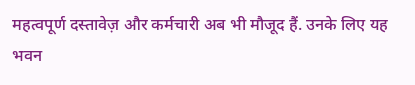महत्वपूर्ण दस्तावेज़ और कर्मचारी अब भी मौजूद हैं. उनके लिए यह भवन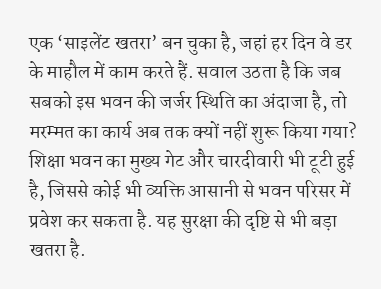एक ‘साइलेंट खतरा’ बन चुका है, जहां हर दिन वे डर के माहौल में काम करते हैं. सवाल उठता है कि जब सबको इस भवन की जर्जर स्थिति का अंदाजा है, तो मरम्मत का कार्य अब तक क्यों नहीं शुरू किया गया?
शिक्षा भवन का मुख्य गेट और चारदीवारी भी टूटी हुई है, जिससे कोई भी व्यक्ति आसानी से भवन परिसर में प्रवेश कर सकता है. यह सुरक्षा की दृष्टि से भी बड़ा खतरा है.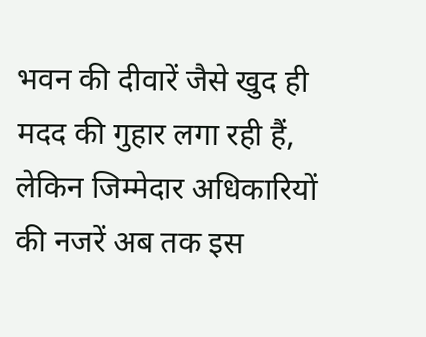भवन की दीवारें जैसे खुद ही मदद की गुहार लगा रही हैं, लेकिन जिम्मेदार अधिकारियों की नजरें अब तक इस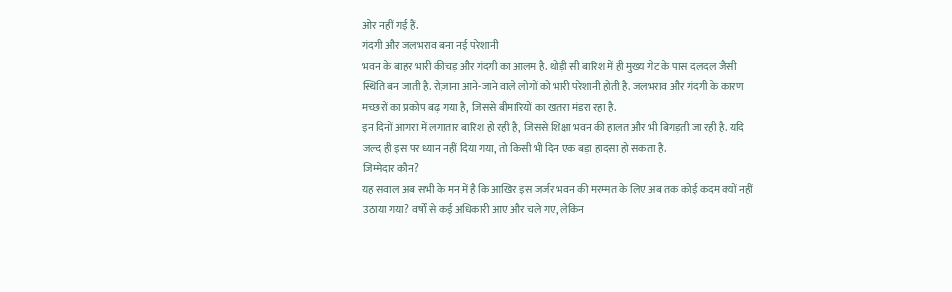ओर नहीं गई हैं.
गंदगी और जलभराव बना नई परेशानी
भवन के बाहर भारी कीचड़ और गंदगी का आलम है. थोड़ी सी बारिश में ही मुख्य गेट के पास दलदल जैसी स्थिति बन जाती है. रोज़ाना आने-जाने वाले लोगों को भारी परेशानी होती है. जलभराव और गंदगी के कारण मच्छरों का प्रकोप बढ़ गया है, जिससे बीमारियों का खतरा मंडरा रहा है.
इन दिनों आगरा में लगातार बारिश हो रही है, जिससे शिक्षा भवन की हालत और भी बिगड़ती जा रही है. यदि जल्द ही इस पर ध्यान नहीं दिया गया, तो किसी भी दिन एक बड़ा हादसा हो सकता है.
जिम्मेदार कौन?
यह सवाल अब सभी के मन में है कि आखिर इस जर्जर भवन की मरम्मत के लिए अब तक कोई कदम क्यों नहीं उठाया गया? वर्षों से कई अधिकारी आए और चले गए, लेकिन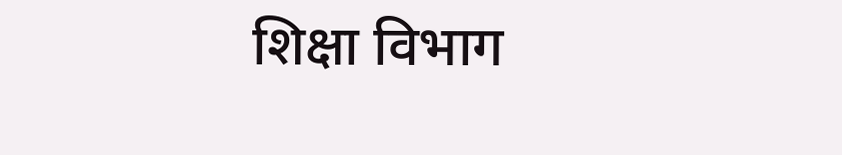शिक्षा विभाग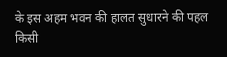के इस अहम भवन की हालत सुधारने की पहल किसी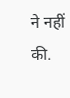ने नहीं की.